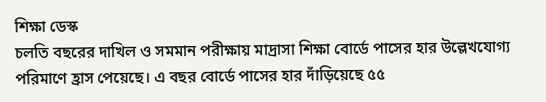শিক্ষা ডেস্ক
চলতি বছরের দাখিল ও সমমান পরীক্ষায় মাদ্রাসা শিক্ষা বোর্ডে পাসের হার উল্লেখযোগ্য পরিমাণে হ্রাস পেয়েছে। এ বছর বোর্ডে পাসের হার দাঁড়িয়েছে ৫৫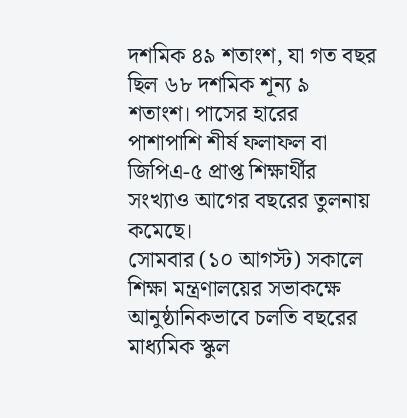দশমিক ৪৯ শতাংশ, যা গত বছর ছিল ৬৮ দশমিক শূন্য ৯ শতাংশ। পাসের হারের পাশাপাশি শীর্ষ ফলাফল বা জিপিএ-৫ প্রাপ্ত শিক্ষার্থীর সংখ্যাও আগের বছরের তুলনায় কমেছে।
সোমবার (১০ আগস্ট) সকালে শিক্ষা মন্ত্রণালয়ের সভাকক্ষে আনুষ্ঠানিকভাবে চলতি বছরের মাধ্যমিক স্কুল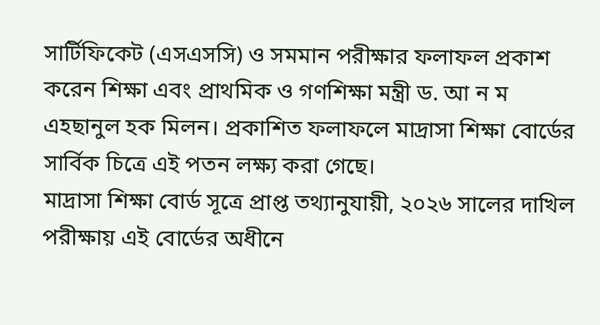সার্টিফিকেট (এসএসসি) ও সমমান পরীক্ষার ফলাফল প্রকাশ করেন শিক্ষা এবং প্রাথমিক ও গণশিক্ষা মন্ত্রী ড. আ ন ম এহছানুল হক মিলন। প্রকাশিত ফলাফলে মাদ্রাসা শিক্ষা বোর্ডের সার্বিক চিত্রে এই পতন লক্ষ্য করা গেছে।
মাদ্রাসা শিক্ষা বোর্ড সূত্রে প্রাপ্ত তথ্যানুযায়ী, ২০২৬ সালের দাখিল পরীক্ষায় এই বোর্ডের অধীনে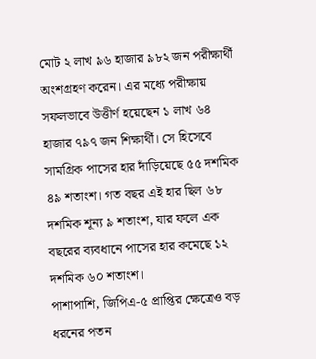মোট ২ লাখ ৯৬ হাজার ৯৮২ জন পরীক্ষার্থী অংশগ্রহণ করেন। এর মধ্যে পরীক্ষায় সফলভাবে উত্তীর্ণ হয়েছেন ১ লাখ ৬৪ হাজার ৭৯৭ জন শিক্ষার্থী। সে হিসেবে সামগ্রিক পাসের হার দাঁড়িয়েছে ৫৫ দশমিক ৪৯ শতাংশ। গত বছর এই হার ছিল ৬৮ দশমিক শূন্য ৯ শতাংশ, যার ফলে এক বছরের ব্যবধানে পাসের হার কমেছে ১২ দশমিক ৬০ শতাংশ।
পাশাপাশি, জিপিএ-৫ প্রাপ্তির ক্ষেত্রেও বড় ধরনের পতন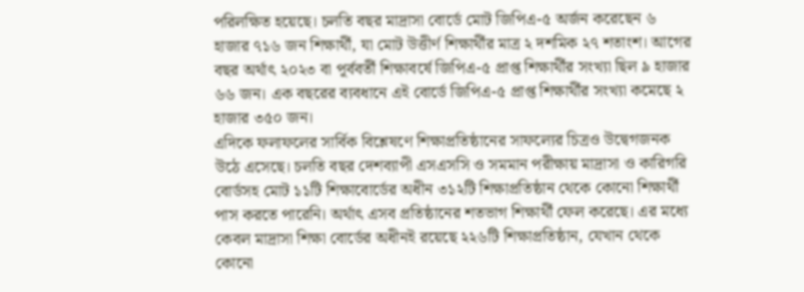পরিলক্ষিত হয়েছে। চলতি বছর মাদ্রাসা বোর্ডে মোট জিপিএ-৫ অর্জন করেছেন ৬ হাজার ৭১৬ জন শিক্ষার্থী, যা মোট উত্তীর্ণ শিক্ষার্থীর মাত্র ২ দশমিক ২৭ শতাংশ। আগের বছর অর্থাৎ ২০২৩ বা পূর্ববর্তী শিক্ষাবর্ষে জিপিএ-৫ প্রাপ্ত শিক্ষার্থীর সংখ্যা ছিল ৯ হাজার ৬৬ জন। এক বছরের ব্যবধানে এই বোর্ডে জিপিএ-৫ প্রাপ্ত শিক্ষার্থীর সংখ্যা কমেছে ২ হাজার ৩৫০ জন।
এদিকে ফলাফলের সার্বিক বিশ্লেষণে শিক্ষাপ্রতিষ্ঠানের সাফল্যের চিত্রও উদ্বেগজনক উঠে এসেছে। চলতি বছর দেশব্যাপী এসএসসি ও সমমান পরীক্ষায় মাদ্রাসা ও কারিগরি বোর্ডসহ মোট ১১টি শিক্ষাবোর্ডের অধীন ৩১২টি শিক্ষাপ্রতিষ্ঠান থেকে কোনো শিক্ষার্থী পাস করতে পারেনি। অর্থাৎ এসব প্রতিষ্ঠানের শতভাগ শিক্ষার্থী ফেল করেছে। এর মধ্যে কেবল মাদ্রাসা শিক্ষা বোর্ডের অধীনই রয়েছে ২২৬টি শিক্ষাপ্রতিষ্ঠান, যেখান থেকে কোনো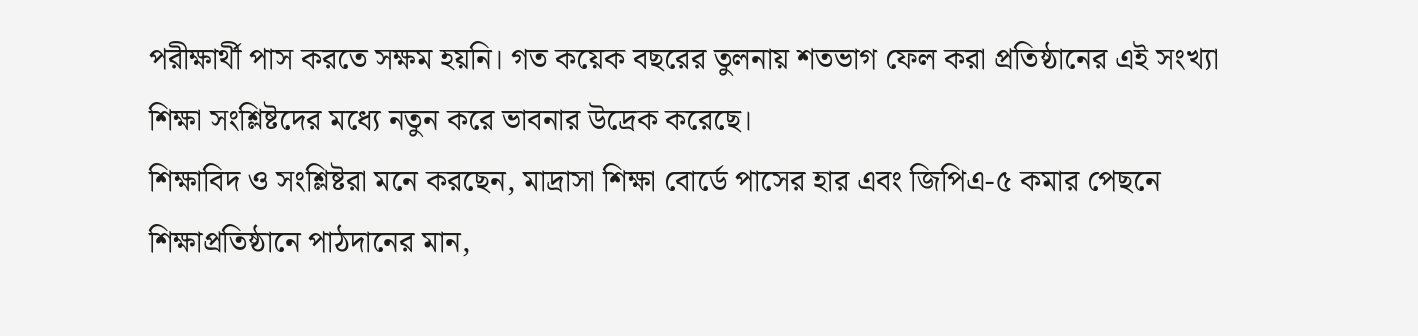পরীক্ষার্থী পাস করতে সক্ষম হয়নি। গত কয়েক বছরের তুলনায় শতভাগ ফেল করা প্রতিষ্ঠানের এই সংখ্যা শিক্ষা সংশ্লিষ্টদের মধ্যে নতুন করে ভাবনার উদ্রেক করেছে।
শিক্ষাবিদ ও সংশ্লিষ্টরা মনে করছেন, মাদ্রাসা শিক্ষা বোর্ডে পাসের হার এবং জিপিএ-৫ কমার পেছনে শিক্ষাপ্রতিষ্ঠানে পাঠদানের মান,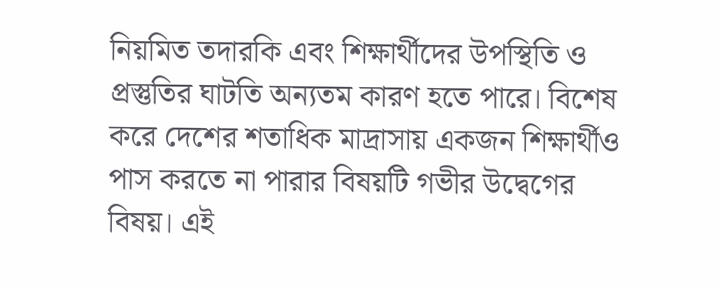নিয়মিত তদারকি এবং শিক্ষার্থীদের উপস্থিতি ও প্রস্তুতির ঘাটতি অন্যতম কারণ হতে পারে। বিশেষ করে দেশের শতাধিক মাদ্রাসায় একজন শিক্ষার্থীও পাস করতে না পারার বিষয়টি গভীর উদ্বেগের বিষয়। এই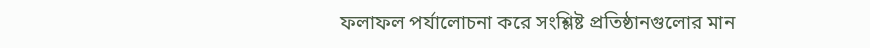ফলাফল পর্যালোচনা করে সংশ্লিষ্ট প্রতিষ্ঠানগুলোর মান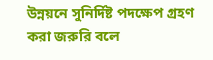উন্নয়নে সুনির্দিষ্ট পদক্ষেপ গ্রহণ করা জরুরি বলে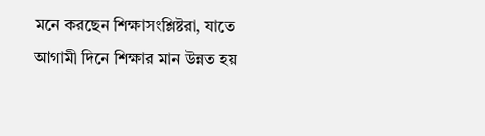মনে করছেন শিক্ষাসংশ্লিষ্টরা, যাতে আগামী দিনে শিক্ষার মান উন্নত হয়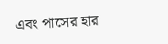এবং পাসের হার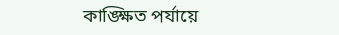কাঙ্ক্ষিত পর্যায়ে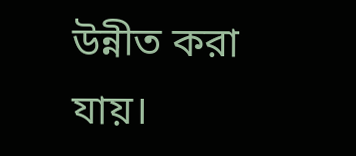উন্নীত করা যায়।